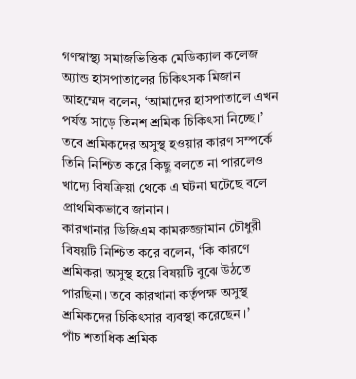গণস্বাস্থ্য সমাজভিত্তিক মেডিক্যাল কলেজ অ্যান্ড হাসপাতালের চিকিৎসক মিজান আহম্মেদ বলেন, ‘আমাদের হাসপাতালে এখন পর্যন্ত সাড়ে তিনশ শ্রমিক চিকিৎসা নিচ্ছে।’ তবে শ্রমিকদের অসুস্থ হওয়ার কারণ সম্পর্কে তিনি নিশ্চিত করে কিছু বলতে না পারলেও খাদ্যে বিষক্রিয়া থেকে এ ঘটনা ঘটেছে বলে প্রাথমিকভাবে জানান।
কারখানার ডিজিএম কামরুজ্জামান চৌধুরী বিষয়টি নিশ্চিত করে বলেন, ‘কি কারণে শ্রমিকরা অসুস্থ হয়ে বিষয়টি বুঝে উঠতে পারছিনা। তবে কারখানা কর্তৃপক্ষ অসুস্থ শ্রমিকদের চিকিৎসার ব্যবস্থা করেছেন।’
পাঁচ শতাধিক শ্রমিক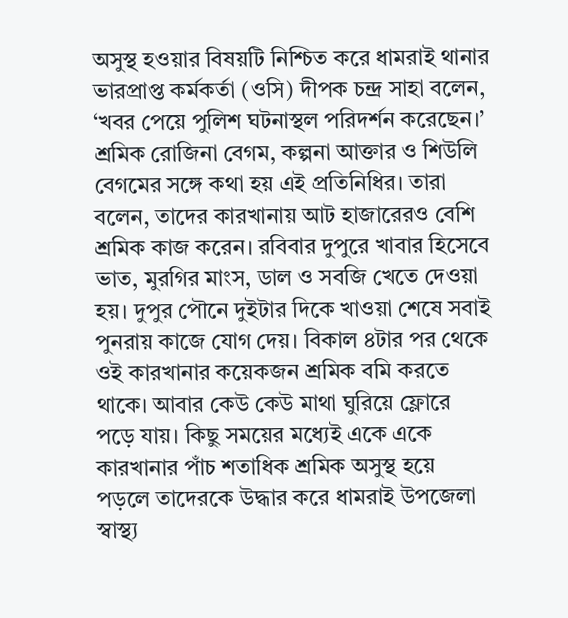অসুস্থ হওয়ার বিষয়টি নিশ্চিত করে ধামরাই থানার ভারপ্রাপ্ত কর্মকর্তা (ওসি) দীপক চন্দ্র সাহা বলেন, ‘খবর পেয়ে পুলিশ ঘটনাস্থল পরিদর্শন করেছেন।’
শ্রমিক রোজিনা বেগম, কল্পনা আক্তার ও শিউলি বেগমের সঙ্গে কথা হয় এই প্রতিনিধির। তারা বলেন, তাদের কারখানায় আট হাজারেরও বেশি শ্রমিক কাজ করেন। রবিবার দুপুরে খাবার হিসেবে ভাত, মুরগির মাংস, ডাল ও সবজি খেতে দেওয়া হয়। দুপুর পৌনে দুইটার দিকে খাওয়া শেষে সবাই পুনরায় কাজে যোগ দেয়। বিকাল ৪টার পর থেকে ওই কারখানার কয়েকজন শ্রমিক বমি করতে থাকে। আবার কেউ কেউ মাথা ঘুরিয়ে ফ্লোরে পড়ে যায়। কিছু সময়ের মধ্যেই একে একে কারখানার পাঁচ শতাধিক শ্রমিক অসুস্থ হয়ে পড়লে তাদেরকে উদ্ধার করে ধামরাই উপজেলা স্বাস্থ্য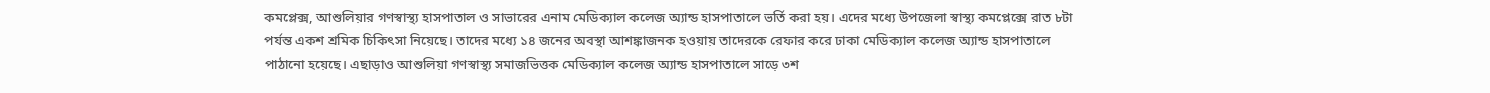কমপ্লেক্স, আশুলিয়ার গণস্বাস্থ্য হাসপাতাল ও সাভারের এনাম মেডিক্যাল কলেজ অ্যান্ড হাসপাতালে ভর্তি করা হয়। এদের মধ্যে উপজেলা স্বাস্থ্য কমপ্লেক্সে রাত ৮টা পর্যন্ত একশ শ্রমিক চিকিৎসা নিয়েছে। তাদের মধ্যে ১৪ জনের অবস্থা আশঙ্কাজনক হওয়ায় তাদেরকে রেফার করে ঢাকা মেডিক্যাল কলেজ অ্যান্ড হাসপাতালে পাঠানো হয়েছে। এছাড়াও আশুলিয়া গণস্বাস্থ্য সমাজভিত্তক মেডিক্যাল কলেজ অ্যান্ড হাসপাতালে সাড়ে ৩শ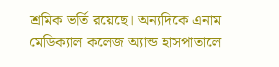শ্রমিক ভর্তি রয়েছে। অন্যদিকে এনাম মেডিক্যাল কলেজ অ্যান্ড হাসপাতালে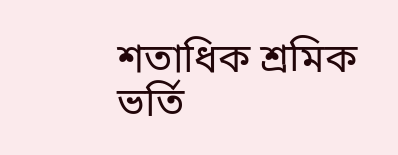শতাধিক শ্রমিক ভর্তি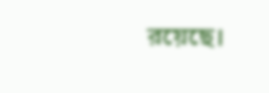রয়েছে।